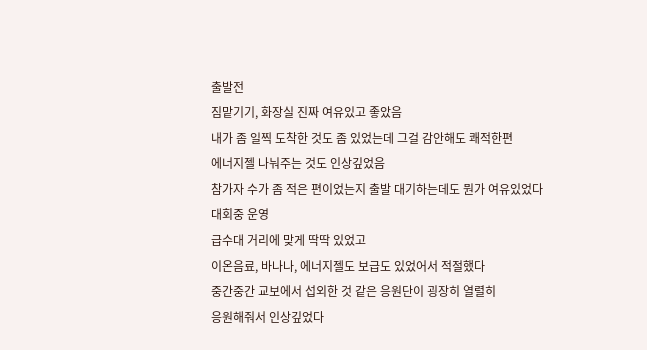출발전
짐맡기기, 화장실 진짜 여유있고 좋았음
내가 좀 일찍 도착한 것도 좀 있었는데 그걸 감안해도 쾌적한편
에너지젤 나눠주는 것도 인상깊었음
참가자 수가 좀 적은 편이었는지 출발 대기하는데도 뭔가 여유있었다
대회중 운영
급수대 거리에 맞게 딱딱 있었고
이온음료, 바나나, 에너지젤도 보급도 있었어서 적절했다
중간중간 교보에서 섭외한 것 같은 응원단이 굉장히 열렬히
응원해줘서 인상깊었다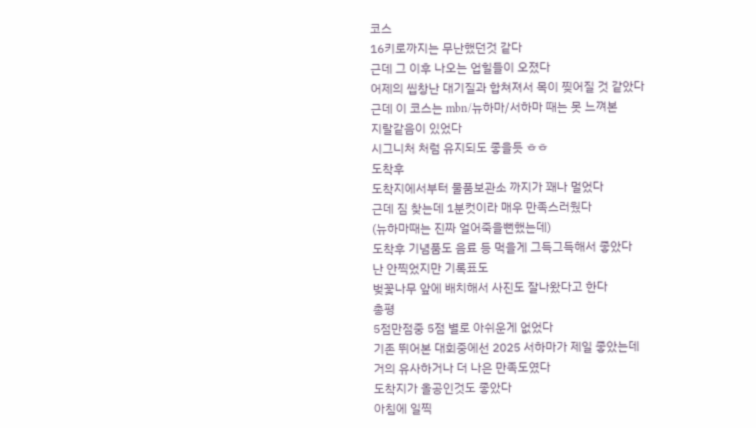코스
16키로까지는 무난했던것 같다
근데 그 이후 나오는 업힐들이 오졌다
어제의 씹창난 대기질과 합쳐져서 목이 찢어질 것 같았다
근데 이 코스는 mbn/뉴하마/서하마 때는 못 느껴본
지랄같음이 있었다
시그니처 처럼 유지되도 좋을듯 ㅎㅎ
도착후
도착지에서부터 물품보관소 까지가 꽤나 멀었다
근데 짐 찾는데 1분컷이라 매우 만족스러웠다
(뉴하마때는 진짜 얼어죽을뻔했는데)
도착후 기념품도 음료 등 먹을게 그득그득해서 좋았다
난 안찍었지만 기록표도
벚꽃나무 앞에 배치해서 사진도 잘나왔다고 한다
총평
5점만점중 5점 별로 아쉬운게 없었다
기존 뛰어본 대회중에선 2025 서하마가 제일 좋았는데
거의 유사하거나 더 나은 만족도였다
도착지가 올공인것도 좋았다
아침에 일찍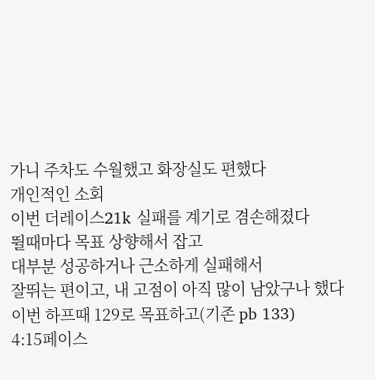가니 주차도 수월했고 화장실도 편했다
개인적인 소회
이번 더레이스21k 실패를 계기로 겸손해졌다
뛸때마다 목표 상향해서 잡고
대부분 성공하거나 근소하게 실패해서
잘뛰는 편이고, 내 고점이 아직 많이 남았구나 했다
이번 하프때 129로 목표하고(기존 pb 133)
4:15페이스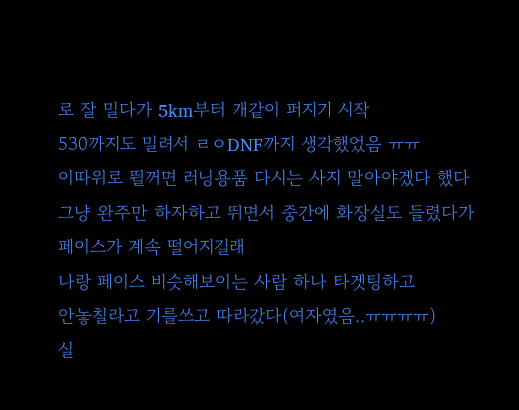로 잘 밀다가 5km부터 개같이 퍼지기 시작
530까지도 밀려서 ㄹㅇDNF까지 생각했었음 ㅠㅠ
이따위로 뛸꺼면 러닝용품 다시는 사지 말아야겠다 했다
그냥 완주만 하자하고 뛰면서 중간에 화장실도 들렸다가
페이스가 계속 떨어지길래
나랑 페이스 비슷해보이는 사람 하나 타겟팅하고
안놓칠라고 기를쓰고 따라갔다(여자였음..ㅠㅠㅠㅠ)
실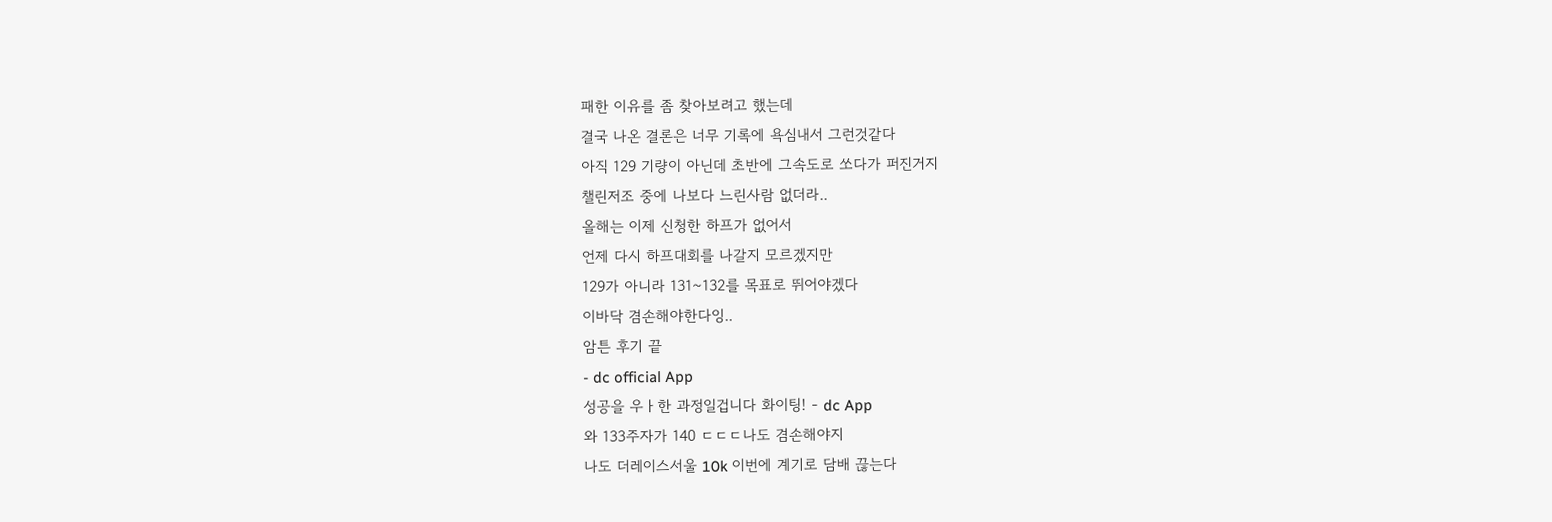패한 이유를 좀 찾아보려고 했는데
결국 나온 결론은 너무 기록에 욕심내서 그런것같다
아직 129 기량이 아닌데 초반에 그속도로 쏘다가 퍼진거지
챌린저조 중에 나보다 느린사람 없더라..
올해는 이제 신청한 하프가 없어서
언제 다시 하프대회를 나갈지 모르겠지만
129가 아니라 131~132를 목표로 뛰어야겠다
이바닥 겸손해야한다잉..
암튼 후기 끝
- dc official App
성공을 우ㅏ한 과정일겁니다 화이팅! - dc App
와 133주자가 140 ㄷㄷㄷ나도 겸손해야지
나도 더레이스서울 10k 이번에 계기로 담배 끊는다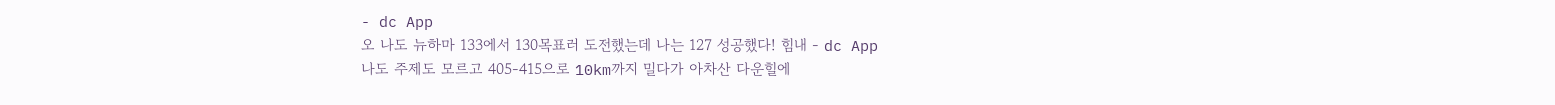- dc App
오 나도 뉴하마 133에서 130목표러 도전했는데 나는 127 성공했다! 힘내 - dc App
나도 주제도 모르고 405-415으로 10km까지 밀다가 아차산 다운힐에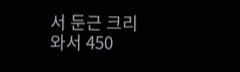서 둔근 크리와서 450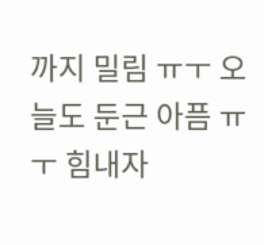까지 밀림 ㅠㅜ 오늘도 둔근 아픔 ㅠㅜ 힘내자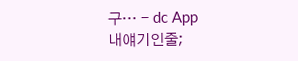구… - dc App
내얘기인줄;